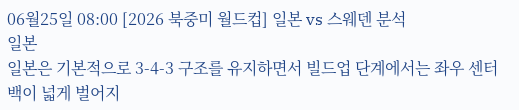06월25일 08:00 [2026 북중미 월드컵] 일본 vs 스웨덴 분석
일본
일본은 기본적으로 3-4-3 구조를 유지하면서 빌드업 단계에서는 좌우 센터백이 넓게 벌어지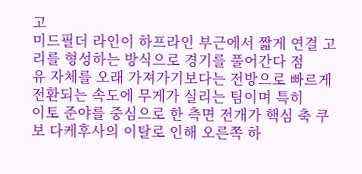고
미드필더 라인이 하프라인 부근에서 짧게 연결 고리를 형성하는 방식으로 경기를 풀어간다 점
유 자체를 오래 가져가기보다는 전방으로 빠르게 전환되는 속도에 무게가 실리는 팀이며 특히
이토 준야를 중심으로 한 측면 전개가 핵심 축 쿠보 다케후사의 이탈로 인해 오른쪽 하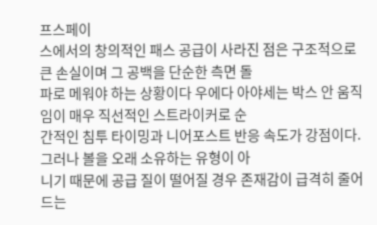프스페이
스에서의 창의적인 패스 공급이 사라진 점은 구조적으로 큰 손실이며 그 공백을 단순한 측면 돌
파로 메워야 하는 상황이다 우에다 아야세는 박스 안 움직임이 매우 직선적인 스트라이커로 순
간적인 침투 타이밍과 니어포스트 반응 속도가 강점이다. 그러나 볼을 오래 소유하는 유형이 아
니기 때문에 공급 질이 떨어질 경우 존재감이 급격히 줄어드는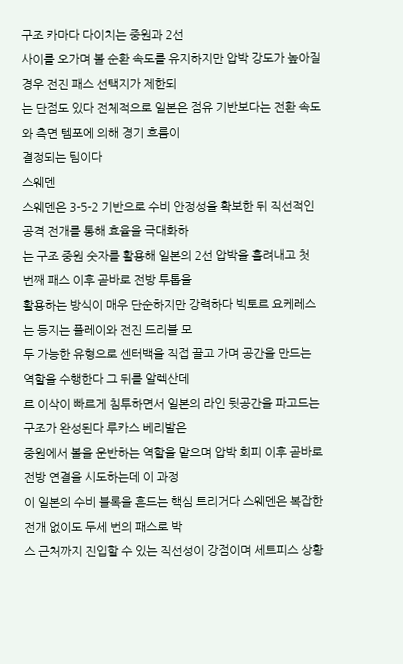구조 카마다 다이치는 중원과 2선
사이를 오가며 볼 순환 속도를 유지하지만 압박 강도가 높아질 경우 전진 패스 선택지가 제한되
는 단점도 있다 전체적으로 일본은 점유 기반보다는 전환 속도와 측면 템포에 의해 경기 흐름이
결정되는 팀이다
스웨덴
스웨덴은 3-5-2 기반으로 수비 안정성을 확보한 뒤 직선적인 공격 전개를 통해 효율을 극대화하
는 구조 중원 숫자를 활용해 일본의 2선 압박을 흘려내고 첫 번째 패스 이후 곧바로 전방 투톱을
활용하는 방식이 매우 단순하지만 강력하다 빅토르 요케레스는 등지는 플레이와 전진 드리블 모
두 가능한 유형으로 센터백을 직접 끌고 가며 공간을 만드는 역할을 수행한다 그 뒤를 알렉산데
르 이삭이 빠르게 침투하면서 일본의 라인 뒷공간을 파고드는 구조가 완성된다 루카스 베리발은
중원에서 볼을 운반하는 역할을 맡으며 압박 회피 이후 곧바로 전방 연결을 시도하는데 이 과정
이 일본의 수비 블록을 흔드는 핵심 트리거다 스웨덴은 복잡한 전개 없이도 두세 번의 패스로 박
스 근처까지 진입할 수 있는 직선성이 강점이며 세트피스 상황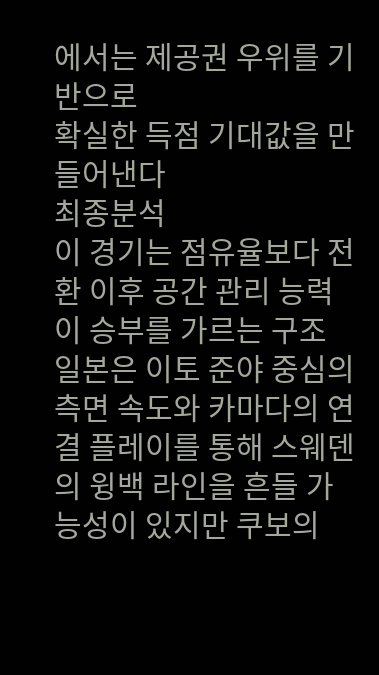에서는 제공권 우위를 기반으로
확실한 득점 기대값을 만들어낸다
최종분석
이 경기는 점유율보다 전환 이후 공간 관리 능력이 승부를 가르는 구조 일본은 이토 준야 중심의
측면 속도와 카마다의 연결 플레이를 통해 스웨덴의 윙백 라인을 흔들 가능성이 있지만 쿠보의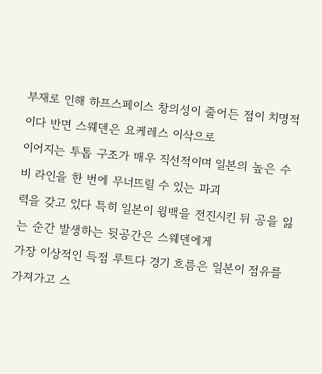부재로 인해 하프스페이스 창의성이 줄어든 점이 치명적이다 반면 스웨덴은 요케레스 이삭으로
이어지는 투톱 구조가 매우 직선적이며 일본의 높은 수비 라인을 한 번에 무너뜨릴 수 있는 파괴
력을 갖고 있다 특히 일본이 윙백을 전진시킨 뒤 공을 잃는 순간 발생하는 뒷공간은 스웨덴에게
가장 이상적인 득점 루트다 경기 흐름은 일본이 점유를 가져가고 스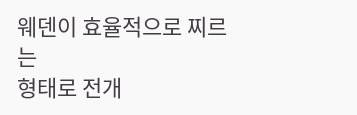웨덴이 효율적으로 찌르는
형태로 전개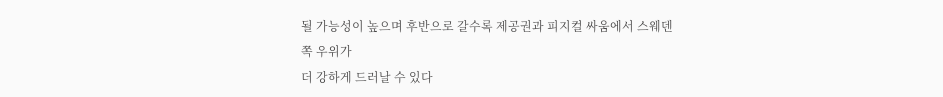될 가능성이 높으며 후반으로 갈수록 제공권과 피지컬 싸움에서 스웨덴 쪽 우위가
더 강하게 드러날 수 있다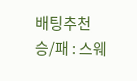배팅추천
승/패 : 스웨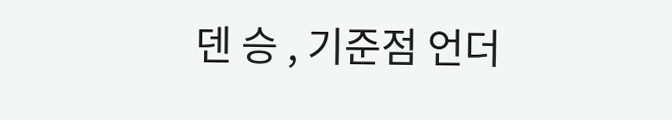덴 승 , 기준점 언더